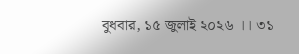বুধবার, ১৫ জুলাই ২০২৬ ।। ৩১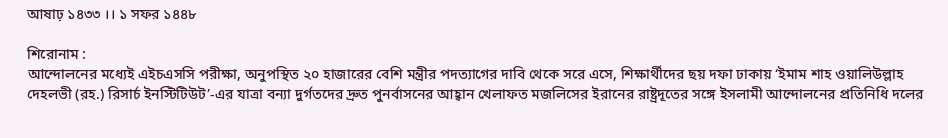আষাঢ় ১৪৩৩ ।। ১ সফর ১৪৪৮

শিরোনাম :
আন্দোলনের মধ্যেই এইচএসসি পরীক্ষা, অনুপস্থিত ২০ হাজারের বেশি মন্ত্রীর পদত্যাগের দাবি থেকে সরে এসে, শিক্ষার্থীদের ছয় দফা ঢাকায় ‘ইমাম শাহ ওয়ালিউল্লাহ দেহলভী (রহ.) রিসার্চ ইনস্টিটিউট’-এর যাত্রা বন্যা দুর্গতদের দ্রুত পুনর্বাসনের আহ্বান খেলাফত মজলিসের ইরানের রাষ্ট্রদূতের সঙ্গে ইসলামী আন্দোলনের প্রতিনিধি দলের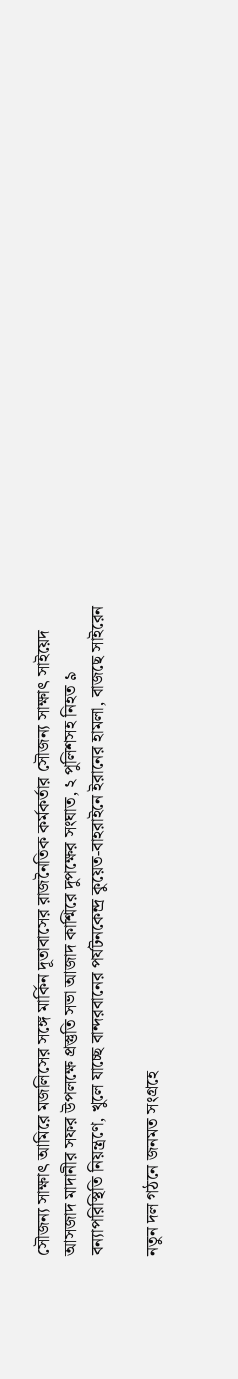সৌজন্য সাক্ষাৎ আমিরে মজলিসের সঙ্গে মার্কিন দূতাবাসের রাজনৈতিক কর্মকর্তার সৌজন্য সাক্ষাৎ সাইয়েদ আসজাদ মাদানীর সফর উপলক্ষে প্রস্তুতি সভা আজাদ কাশ্মিরে দুপক্ষের সংঘাত, ২ পুলিশসহ নিহত ৯ বন্যাপরিস্থিতি নিয়ন্ত্রণে, খুলে যাচ্ছে বান্দরবানের পর্যটনকেন্দ্র কুয়েত-বাহরাইনে ইরানের হামলা, বাজছে সাইরেন

নতুন দল গঠনে জনমত সংগ্রহে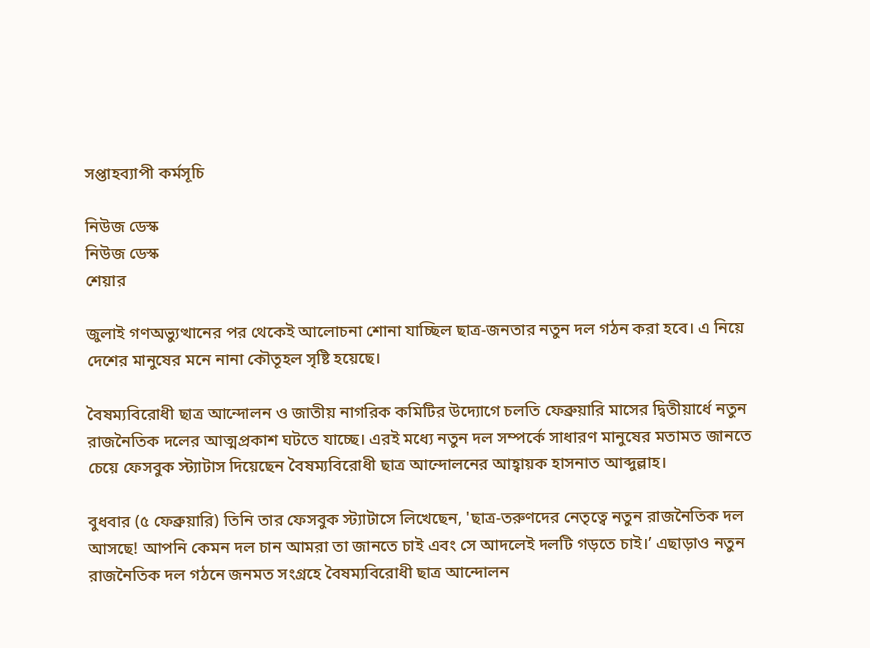সপ্তাহব্যাপী কর্মসূচি

নিউজ ডেস্ক
নিউজ ডেস্ক
শেয়ার

জুলাই গণঅভ্যুত্থানের পর থেকেই আলোচনা শোনা যাচ্ছিল ছাত্র-জনতার নতুন দল গঠন করা হবে। এ নিয়ে দেশের মানুষের মনে নানা কৌতূহল সৃষ্টি হয়েছে।

বৈষম্যবিরোধী ছাত্র আন্দোলন ও জাতীয় নাগরিক কমিটির উদ্যোগে চলতি ফেব্রুয়ারি মাসের দ্বিতীয়ার্ধে নতুন রাজনৈতিক দলের আত্মপ্রকাশ ঘটতে যাচ্ছে। এরই মধ্যে নতুন দল সম্পর্কে সাধারণ মানুষের মতামত জানতে চেয়ে ফেসবুক স্ট্যাটাস দিয়েছেন বৈষম্যবিরোধী ছাত্র আন্দোলনের আহ্বায়ক হাসনাত আব্দুল্লাহ।

বুধবার (৫ ফেব্রুয়ারি) তিনি তার ফেসবুক স্ট্যাটাসে লিখেছেন, 'ছাত্র-তরুণদের নেতৃত্বে নতুন রাজনৈতিক দল আসছে! আপনি কেমন দল চান আমরা তা জানতে চাই এবং সে আদলেই দলটি গড়তে চাই।’ এছাড়াও নতুন রাজনৈতিক দল গঠনে জনমত সংগ্রহে বৈষম্যবিরোধী ছাত্র আন্দোলন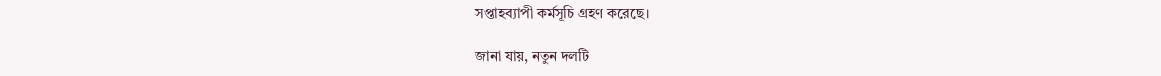সপ্তাহব্যাপী কর্মসূচি গ্রহণ করেছে।

জানা যায়, নতুন দলটি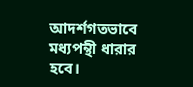আদর্শগতভাবে মধ্যপন্থী ধারার হবে।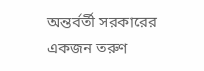অন্তর্বর্তী সরকারের একজন তরুণ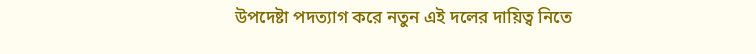উপদেষ্টা পদত্যাগ করে নতুন এই দলের দায়িত্ব নিতে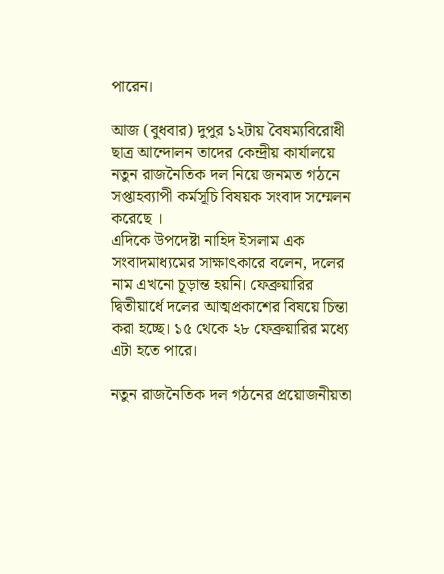পারেন।

আজ (বুধবার) দুপুর ১২টায় বৈষম্যবিরোধী ছাত্র আন্দোলন তাদের কেন্দ্রীয় কার্যালয়ে নতুন রাজনৈতিক দল নিয়ে জনমত গঠনে সপ্তাহব্যাপী কর্মসূচি বিষয়ক সংবাদ সম্মেলন করেছে ।
এদিকে উপদেষ্টা নাহিদ ইসলাম এক সংবাদমাধ্যমের সাক্ষাৎকারে বলেন, দলের নাম এখনো চূড়ান্ত হয়নি। ফেব্রুয়ারির দ্বিতীয়ার্ধে দলের আত্মপ্রকাশের বিষয়ে চিন্তা করা হচ্ছে। ১৫ থেকে ২৮ ফেব্রুয়ারির মধ্যে এটা হতে পারে।

নতুন রাজনৈতিক দল গঠনের প্রয়োজনীয়তা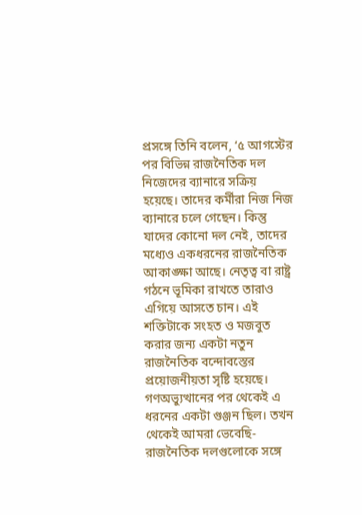প্রসঙ্গে তিনি বলেন, ‘৫ আগস্টের পর বিভিন্ন রাজনৈতিক দল নিজেদের ব্যানারে সক্রিয় হয়েছে। তাদের কর্মীরা নিজ নিজ ব্যানারে চলে গেছেন। কিন্তু যাদের কোনো দল নেই, তাদের মধ্যেও একধরনের রাজনৈতিক আকাঙ্ক্ষা আছে। নেতৃত্ব বা রাষ্ট্র গঠনে ভূমিকা রাখতে তারাও এগিয়ে আসতে চান। এই শক্তিটাকে সংহত ও মজবুত করার জন্য একটা নতুন রাজনৈতিক বন্দোবস্তের প্রয়োজনীয়তা সৃষ্টি হয়েছে। গণঅভ্যুত্থানের পর থেকেই এ ধরনের একটা গুঞ্জন ছিল। তখন থেকেই আমরা ভেবেছি- রাজনৈতিক দলগুলোকে সঙ্গে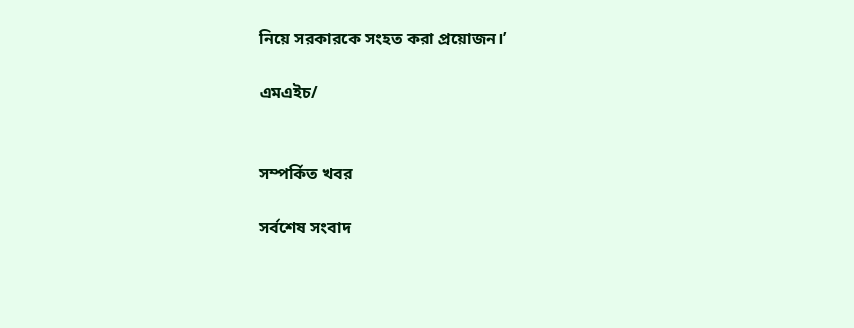নিয়ে সরকারকে সংহত করা প্রয়োজন।’

এমএইচ/


সম্পর্কিত খবর

সর্বশেষ সংবাদ